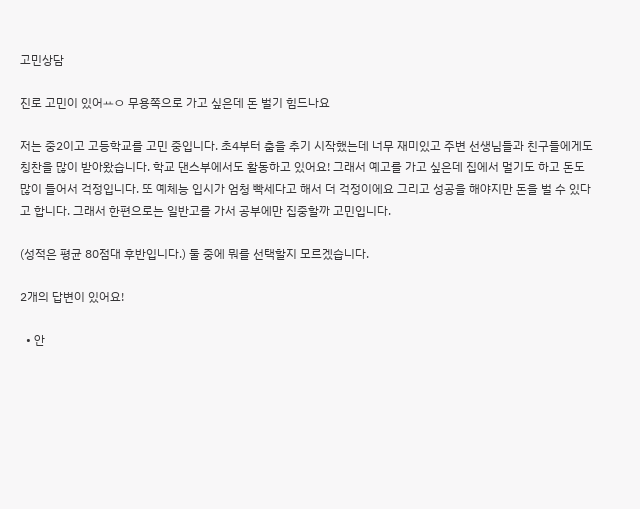고민상담

진로 고민이 있어ㅛㅇ 무용쪽으로 가고 싶은데 돈 벌기 힘드나요

저는 중2이고 고등학교를 고민 중입니다. 초4부터 춤을 추기 시작했는데 너무 재미있고 주변 선생님들과 친구들에게도 칭찬을 많이 받아왔습니다. 학교 댄스부에서도 활동하고 있어요! 그래서 예고를 가고 싶은데 집에서 멀기도 하고 돈도 많이 들어서 걱정입니다. 또 예체능 입시가 엄청 빡세다고 해서 더 걱정이에요 그리고 성공을 해야지만 돈을 벌 수 있다고 합니다. 그래서 한편으로는 일반고를 가서 공부에만 집중할까 고민입니다.

(성적은 평균 80점대 후반입니다.) 둘 중에 뭐를 선택할지 모르겠습니다.

2개의 답변이 있어요!

  • 안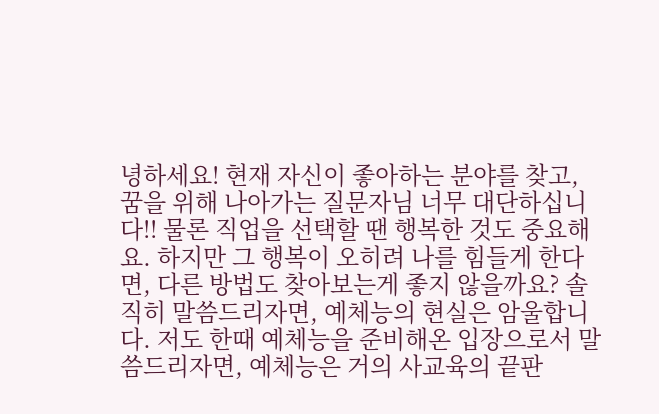녕하세요! 현재 자신이 좋아하는 분야를 찾고, 꿈을 위해 나아가는 질문자님 너무 대단하십니다!! 물론 직업을 선택할 땐 행복한 것도 중요해요. 하지만 그 행복이 오히려 나를 힘들게 한다면, 다른 방법도 찾아보는게 좋지 않을까요? 솔직히 말씀드리자면, 예체능의 현실은 암울합니다. 저도 한때 예체능을 준비해온 입장으로서 말씀드리자면, 예체능은 거의 사교육의 끝판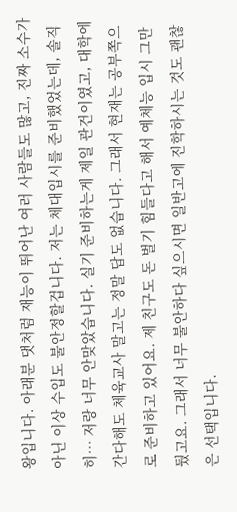왕입니다. 아래분 댓처럼 재능이 뛰어난 여러 사람들도 많고, 진짜 소수가 아닌 이상 수입도 불안정할겁니다. 저는 체대입시를 준비했었는데, 솔직히… 저랑 너무 안맞았습니다. 실기 준비하는게 제일 관건이였고, 대학에 간다해도 체육교사 말고는 정말 답도 없습니다. 그래서 현재는 공부쪽으로 준비하고 있어요. 제 친구도 돈 벌기 힘들다고 해서 예체능 입시 그만뒀고요. 그래서 너무 불안하다 싶으시면 일반고에 진학하시는 것도 괜찮은 선택입니다.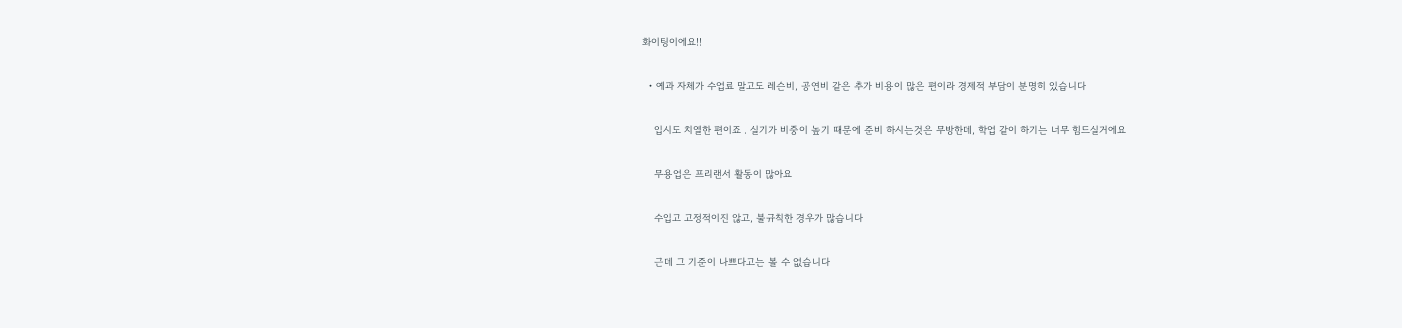화이팅이에요!!

  • 예과 자체가 수업료 말고도 레슨비, 공연비 같은 추가 비용이 많은 편이라 경제적 부담이 분명히 있습니다

    입시도 치열한 편이죠 . 실기가 비중이 높기 때문에 준비 하시는것은 무방한데, 학업 같이 하기는 너무 힘드실거에요

    무용업은 프리랜서 활동이 많아요

    수입고 고정적이진 않고, 불규칙한 경우가 많습니다

    근데 그 기준이 나쁘다고는 볼 수 없습니다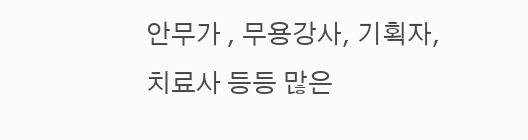안무가 , 무용강사, 기획자, 치료사 등등 많은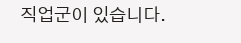직업군이 있습니다.